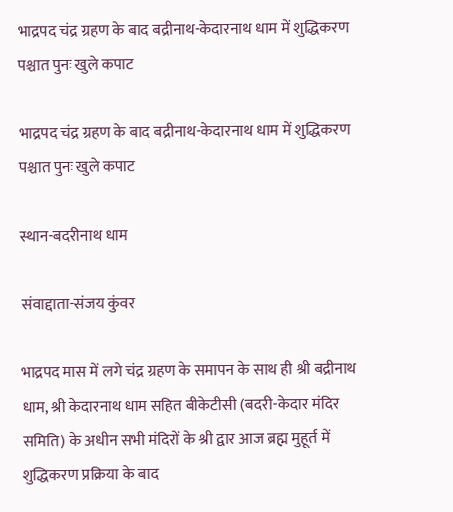भाद्रपद चंद्र ग्रहण के बाद बद्रीनाथ-केदारनाथ धाम में शुद्धिकरण पश्चात पुनः खुले कपाट

भाद्रपद चंद्र ग्रहण के बाद बद्रीनाथ-केदारनाथ धाम में शुद्धिकरण पश्चात पुनः खुले कपाट

स्थान-बदरीनाथ धाम

संवाद्दाता-संजय कुंवर

भाद्रपद मास में लगे चंद्र ग्रहण के समापन के साथ ही श्री बद्रीनाथ धाम, श्री केदारनाथ धाम सहित बीकेटीसी (बदरी-केदार मंदिर समिति) के अधीन सभी मंदिरों के श्री द्वार आज ब्रह्म मुहूर्त में शुद्धिकरण प्रक्रिया के बाद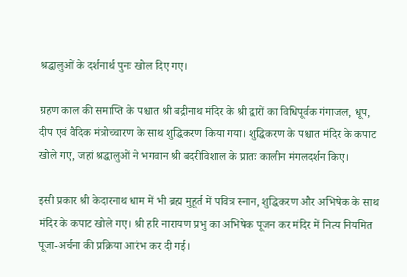श्रद्धालुओं के दर्शनार्थ पुनः खोल दिए गए।

ग्रहण काल की समाप्ति के पश्चात श्री बद्रीनाथ मंदिर के श्री द्वारों का विधिपूर्वक गंगाजल, धूप, दीप एवं वैदिक मंत्रोच्चारण के साथ शुद्धिकरण किया गया। शुद्धिकरण के पश्चात मंदिर के कपाट खोले गए, जहां श्रद्धालुओं ने भगवान श्री बदरीविशाल के प्रातः कालीन मंगलदर्शन किए।

इसी प्रकार श्री केदारनाथ धाम में भी ब्रह्म मुहूर्त में पवित्र स्नान, शुद्धिकरण और अभिषेक के साथ मंदिर के कपाट खोले गए। श्री हरि नारायण प्रभु का अभिषेक पूजन कर मंदिर में नित्य नियमित पूजा-अर्चना की प्रक्रिया आरंभ कर दी गई।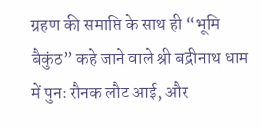ग्रहण की समाप्ति के साथ ही “भूमि बैकुंठ” कहे जाने वाले श्री बद्रीनाथ धाम में पुनः रौनक लौट आई, और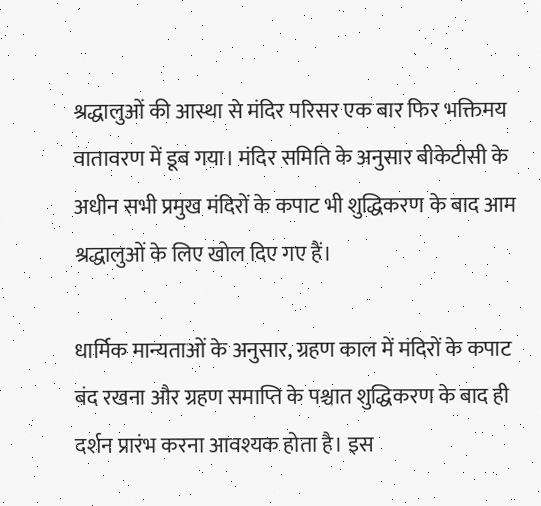श्रद्धालुओं की आस्था से मंदिर परिसर एक बार फिर भक्तिमय वातावरण में डूब गया। मंदिर समिति के अनुसार बीकेटीसी के अधीन सभी प्रमुख मंदिरों के कपाट भी शुद्धिकरण के बाद आम श्रद्धालुओं के लिए खोल दिए गए हैं।

धार्मिक मान्यताओं के अनुसार, ग्रहण काल में मंदिरों के कपाट बंद रखना और ग्रहण समाप्ति के पश्चात शुद्धिकरण के बाद ही दर्शन प्रारंभ करना आवश्यक होता है। इस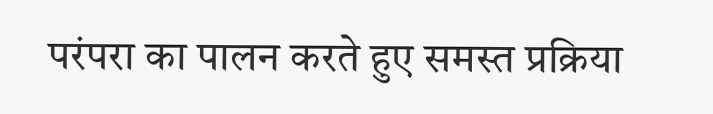परंपरा का पालन करते हुए समस्त प्रक्रिया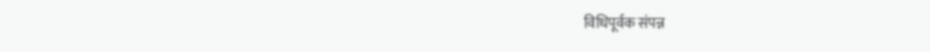विधिपूर्वक संपन्न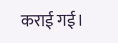कराई गई।